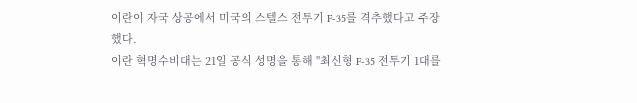이란이 자국 상공에서 미국의 스텔스 전투기 F-35를 격추했다고 주장했다.
이란 혁명수비대는 21일 공식 성명을 통해 "최신형 F-35 전투기 1대를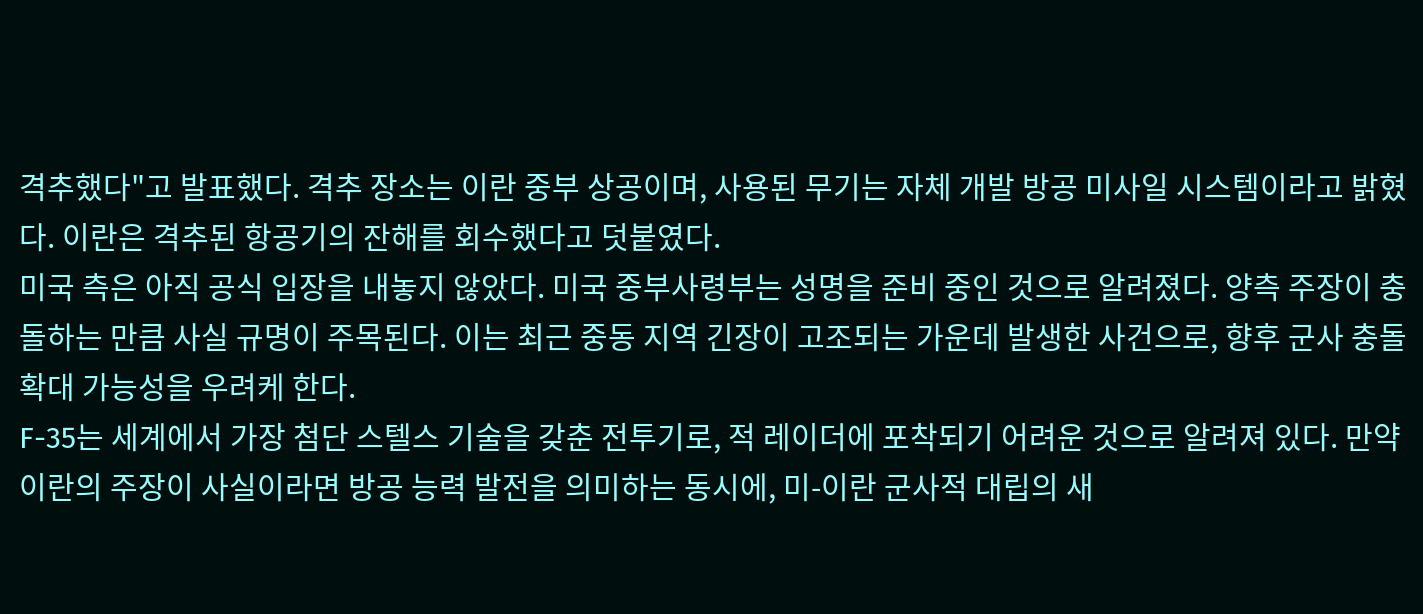격추했다"고 발표했다. 격추 장소는 이란 중부 상공이며, 사용된 무기는 자체 개발 방공 미사일 시스템이라고 밝혔다. 이란은 격추된 항공기의 잔해를 회수했다고 덧붙였다.
미국 측은 아직 공식 입장을 내놓지 않았다. 미국 중부사령부는 성명을 준비 중인 것으로 알려졌다. 양측 주장이 충돌하는 만큼 사실 규명이 주목된다. 이는 최근 중동 지역 긴장이 고조되는 가운데 발생한 사건으로, 향후 군사 충돌 확대 가능성을 우려케 한다.
F-35는 세계에서 가장 첨단 스텔스 기술을 갖춘 전투기로, 적 레이더에 포착되기 어려운 것으로 알려져 있다. 만약 이란의 주장이 사실이라면 방공 능력 발전을 의미하는 동시에, 미-이란 군사적 대립의 새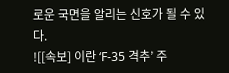로운 국면을 알리는 신호가 될 수 있다.
![[속보] 이란 ‘F-35 격추’ 주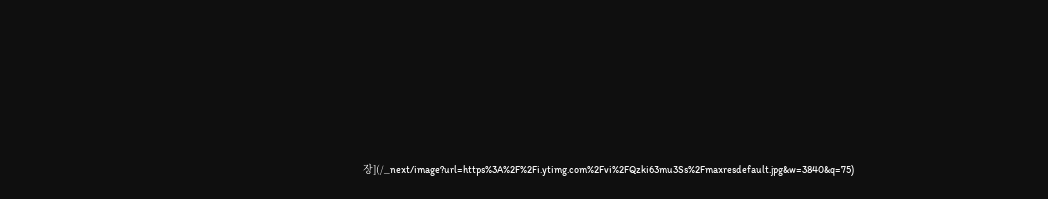장](/_next/image?url=https%3A%2F%2Fi.ytimg.com%2Fvi%2FQzki63mu3Ss%2Fmaxresdefault.jpg&w=3840&q=75)